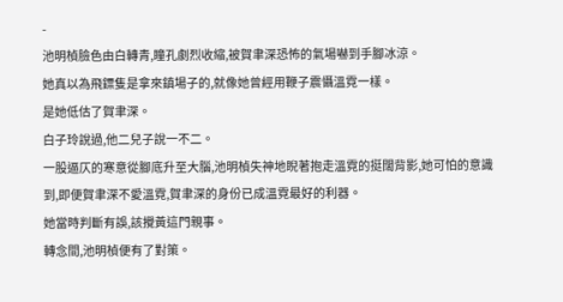-
池明楨臉色由白轉青,瞳孔劇烈收縮,被賀聿深恐怖的氣場嚇到手腳冰涼。
她真以為飛鏢隻是拿來鎮場子的,就像她曾經用鞭子震懾溫霓一樣。
是她低估了賀聿深。
白子玲說過,他二兒子說一不二。
一股逼仄的寒意從腳底升至大腦,池明楨失神地睨著抱走溫霓的挺闊背影,她可怕的意識到,即便賀聿深不愛溫霓,賀聿深的身份已成溫霓最好的利器。
她當時判斷有誤,該攪黃這門親事。
轉念間,池明楨便有了對策。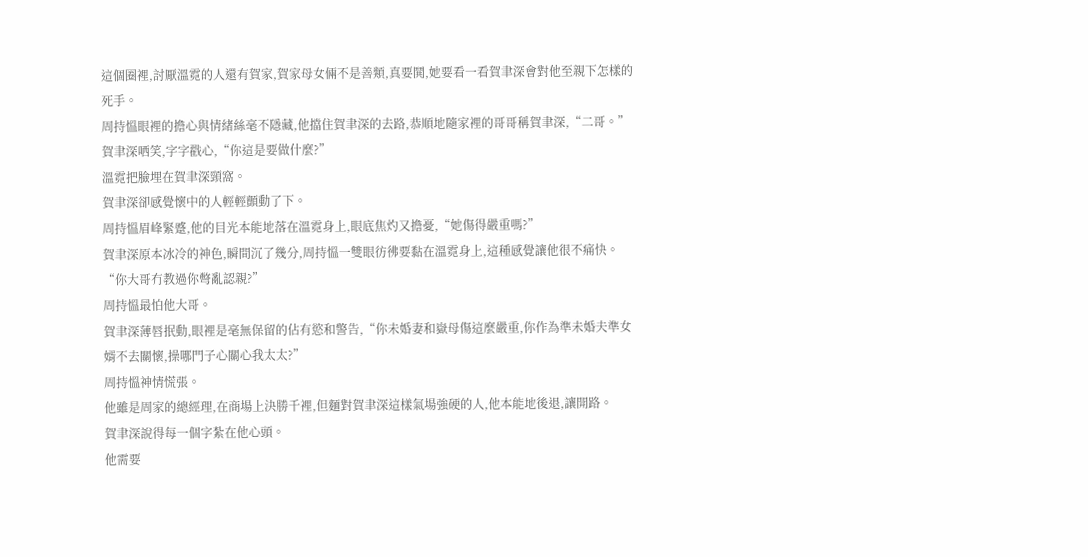這個圈裡,討厭溫霓的人還有賀家,賀家母女倆不是善類,真要鬨,她要看一看賀聿深會對他至親下怎樣的死手。
周持慍眼裡的擔心與情緒絲毫不隱藏,他擋住賀聿深的去路,恭順地隨家裡的哥哥稱賀聿深,“二哥。”
賀聿深哂笑,字字戳心,“你這是要做什麼?”
溫霓把臉埋在賀聿深頸窩。
賀聿深卻感覺懷中的人輕輕顫動了下。
周持慍眉峰緊蹙,他的目光本能地落在溫霓身上,眼底焦灼又擔憂,“她傷得嚴重嗎?”
賀聿深原本冰冷的神色,瞬間沉了幾分,周持慍一雙眼彷彿要黏在溫霓身上,這種感覺讓他很不痛快。
“你大哥冇教過你彆亂認親?”
周持慍最怕他大哥。
賀聿深薄唇抿動,眼裡是毫無保留的佔有慾和警告,“你未婚妻和嶽母傷這麼嚴重,你作為準未婚夫準女婿不去關懷,操哪門子心關心我太太?”
周持慍神情慌張。
他雖是周家的總經理,在商場上決勝千裡,但麵對賀聿深這樣氣場強硬的人,他本能地後退,讓開路。
賀聿深說得每一個字紮在他心頭。
他需要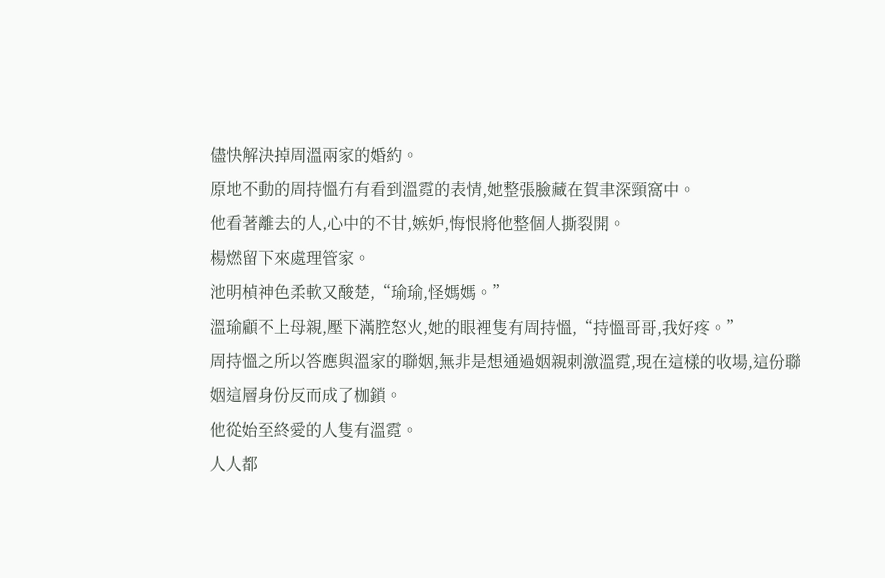儘快解決掉周溫兩家的婚約。
原地不動的周持慍冇有看到溫霓的表情,她整張臉藏在賀聿深頸窩中。
他看著離去的人,心中的不甘,嫉妒,悔恨將他整個人撕裂開。
楊燃留下來處理管家。
池明楨神色柔軟又酸楚,“瑜瑜,怪媽媽。”
溫瑜顧不上母親,壓下滿腔怒火,她的眼裡隻有周持慍,“持慍哥哥,我好疼。”
周持慍之所以答應與溫家的聯姻,無非是想通過姻親刺激溫霓,現在這樣的收場,這份聯姻這層身份反而成了枷鎖。
他從始至終愛的人隻有溫霓。
人人都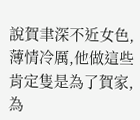說賀聿深不近女色,薄情冷厲,他做這些肯定隻是為了賀家,為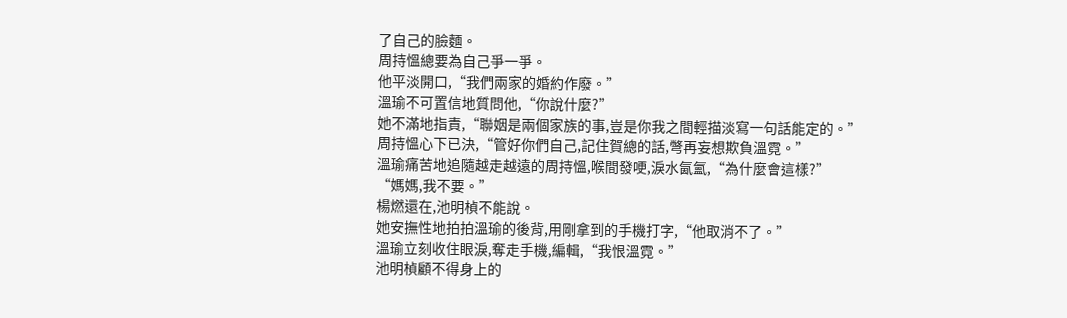了自己的臉麵。
周持慍總要為自己爭一爭。
他平淡開口,“我們兩家的婚約作廢。”
溫瑜不可置信地質問他,“你說什麼?”
她不滿地指責,“聯姻是兩個家族的事,豈是你我之間輕描淡寫一句話能定的。”
周持慍心下已決,“管好你們自己,記住賀總的話,彆再妄想欺負溫霓。”
溫瑜痛苦地追隨越走越遠的周持慍,喉間發哽,淚水氤氳,“為什麼會這樣?”
“媽媽,我不要。”
楊燃還在,池明楨不能說。
她安撫性地拍拍溫瑜的後背,用剛拿到的手機打字,“他取消不了。”
溫瑜立刻收住眼淚,奪走手機,編輯,“我恨溫霓。”
池明楨顧不得身上的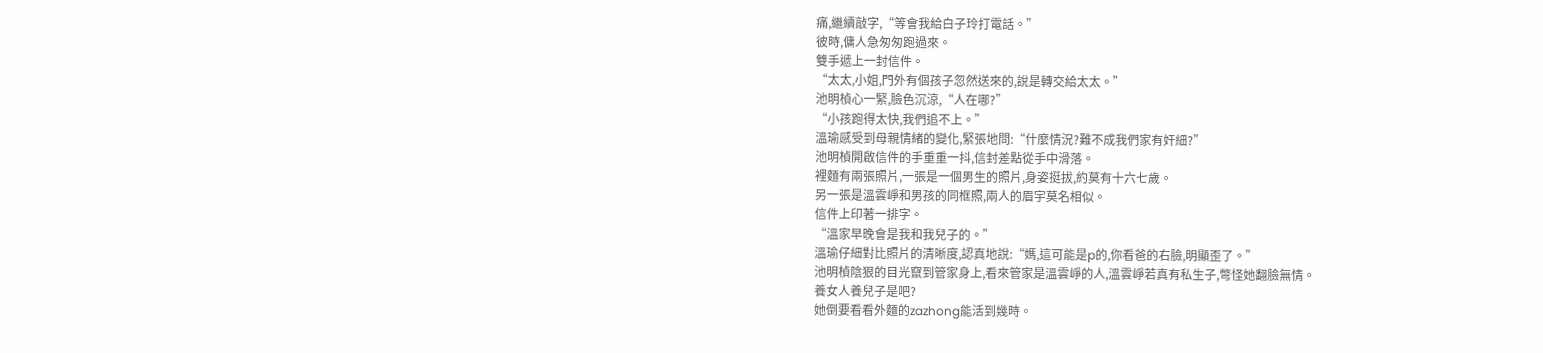痛,繼續敲字,“等會我給白子玲打電話。”
彼時,傭人急匆匆跑過來。
雙手遞上一封信件。
“太太,小姐,門外有個孩子忽然送來的,說是轉交給太太。”
池明楨心一緊,臉色沉涼,“人在哪?”
“小孩跑得太快,我們追不上。”
溫瑜感受到母親情緒的變化,緊張地問:“什麼情況?難不成我們家有奸細?”
池明楨開啟信件的手重重一抖,信封差點從手中滑落。
裡麵有兩張照片,一張是一個男生的照片,身姿挺拔,約莫有十六七歲。
另一張是溫雲崢和男孩的同框照,兩人的眉宇莫名相似。
信件上印著一排字。
“溫家早晚會是我和我兒子的。”
溫瑜仔細對比照片的清晰度,認真地說:“媽,這可能是p的,你看爸的右臉,明顯歪了。”
池明楨陰狠的目光竄到管家身上,看來管家是溫雲崢的人,溫雲崢若真有私生子,彆怪她翻臉無情。
養女人養兒子是吧?
她倒要看看外麵的zazhong能活到幾時。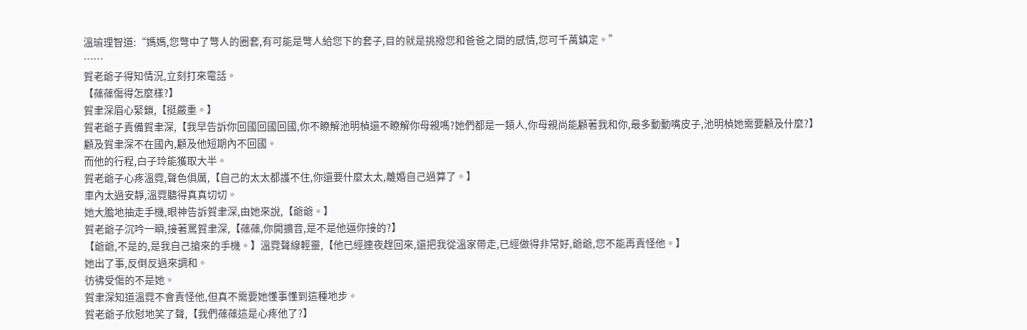溫瑜理智道:“媽媽,您彆中了彆人的圈套,有可能是彆人給您下的套子,目的就是挑撥您和爸爸之間的感情,您可千萬鎮定。”
……
賀老爺子得知情況,立刻打來電話。
【蓧蓧傷得怎麼樣?】
賀聿深眉心緊鎖,【挺嚴重。】
賀老爺子責備賀聿深,【我早告訴你回國回國回國,你不瞭解池明楨還不瞭解你母親嗎?她們都是一類人,你母親尚能顧著我和你,最多動動嘴皮子,池明楨她需要顧及什麼?】
顧及賀聿深不在國內,顧及他短期內不回國。
而他的行程,白子玲能獲取大半。
賀老爺子心疼溫霓,聲色俱厲,【自己的太太都護不住,你還要什麼太太,離婚自己過算了。】
車內太過安靜,溫霓聽得真真切切。
她大膽地抽走手機,眼神告訴賀聿深,由她來說,【爺爺。】
賀老爺子沉吟一瞬,接著罵賀聿深,【蓧蓧,你開擴音,是不是他逼你接的?】
【爺爺,不是的,是我自己搶來的手機。】溫霓聲線輕靈,【他已經連夜趕回來,還把我從溫家帶走,已經做得非常好,爺爺,您不能再責怪他。】
她出了事,反倒反過來調和。
彷彿受傷的不是她。
賀聿深知道溫霓不會責怪他,但真不需要她懂事懂到這種地步。
賀老爺子欣慰地笑了聲,【我們蓧蓧這是心疼他了?】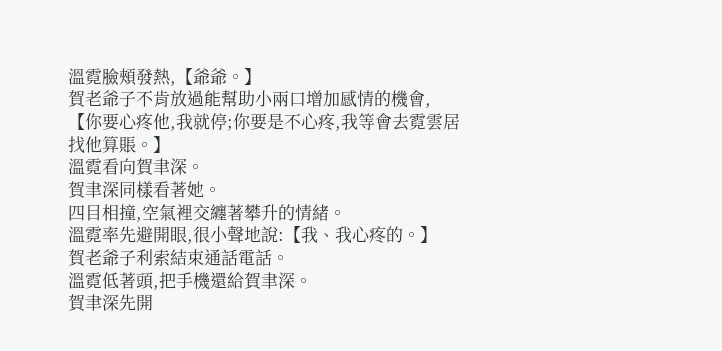溫霓臉頰發熱,【爺爺。】
賀老爺子不肯放過能幫助小兩口增加感情的機會,【你要心疼他,我就停;你要是不心疼,我等會去霓雲居找他算賬。】
溫霓看向賀聿深。
賀聿深同樣看著她。
四目相撞,空氣裡交纏著攀升的情緒。
溫霓率先避開眼,很小聲地說:【我、我心疼的。】
賀老爺子利索結束通話電話。
溫霓低著頭,把手機還給賀聿深。
賀聿深先開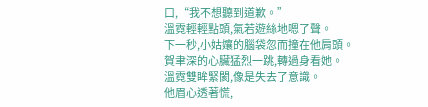口,“我不想聽到道歉。”
溫霓輕輕點頭,氣若遊絲地嗯了聲。
下一秒,小姑孃的腦袋忽而撞在他肩頭。
賀聿深的心臟猛烈一跳,轉過身看她。
溫霓雙眸緊閡,像是失去了意識。
他眉心透著慌,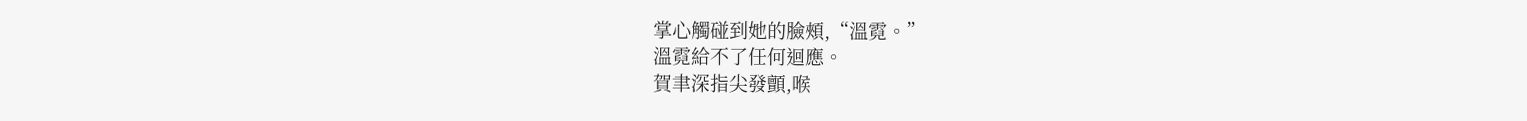掌心觸碰到她的臉頰,“溫霓。”
溫霓給不了任何迴應。
賀聿深指尖發顫,喉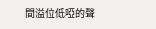間溢位低啞的聲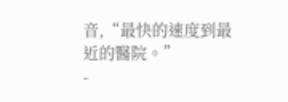音,“最快的速度到最近的醫院。”
-